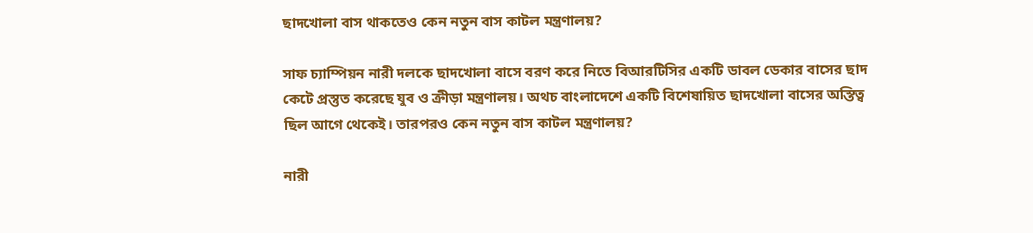ছাদখোলা বাস থাকতেও কেন নতুন বাস কাটল মন্ত্রণালয়?

সাফ চ্যাম্পিয়ন নারী দলকে ছাদখোলা বাসে বরণ করে নিতে বিআরটিসির একটি ডাবল ডেকার বাসের ছাদ কেটে প্রস্তুত করেছে যুব ও ক্রীড়া মন্ত্রণালয়। অথচ বাংলাদেশে একটি বিশেষায়িত ছাদখোলা বাসের অস্তিত্ব ছিল আগে থেকেই। তারপরও কেন নতুন বাস কাটল মন্ত্রণালয়?

নারী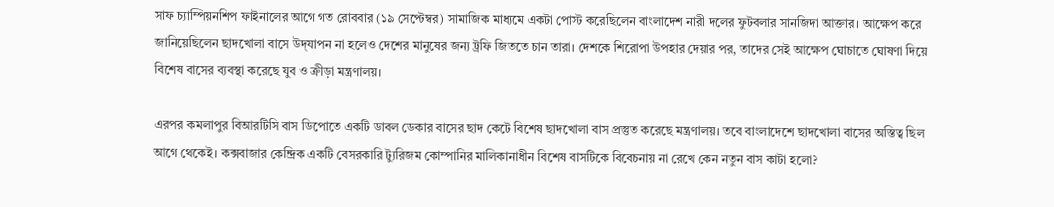সাফ চ্যাম্পিয়নশিপ ফাইনালের আগে গত রোববার (১৯ সেপ্টেম্বর) সামাজিক মাধ্যমে একটা পোস্ট করেছিলেন বাংলাদেশ নারী দলের ফুটবলার সানজিদা আক্তার। আক্ষেপ করে জানিয়েছিলেন ছাদখোলা বাসে উদ্‌যাপন না হলেও দেশের মানুষের জন্য ট্রফি জিততে চান তারা। দেশকে শিরোপা উপহার দেয়ার পর, তাদের সেই আক্ষেপ ঘোচাতে ঘোষণা দিয়ে বিশেষ বাসের ব্যবস্থা করেছে যুব ও ক্রীড়া মন্ত্রণালয়।

এরপর কমলাপুর বিআরটিসি বাস ডিপোতে একটি ডাবল ডেকার বাসের ছাদ কেটে বিশেষ ছাদখোলা বাস প্রস্তুত করেছে মন্ত্রণালয়। তবে বাংলাদেশে ছাদখোলা বাসের অস্তিত্ব ছিল আগে থেকেই। কক্সবাজার কেন্দ্রিক একটি বেসরকারি ট্যুরিজম কোম্পানির মালিকানাধীন বিশেষ বাসটিকে বিবেচনায় না রেখে কেন নতুন বাস কাটা হলো?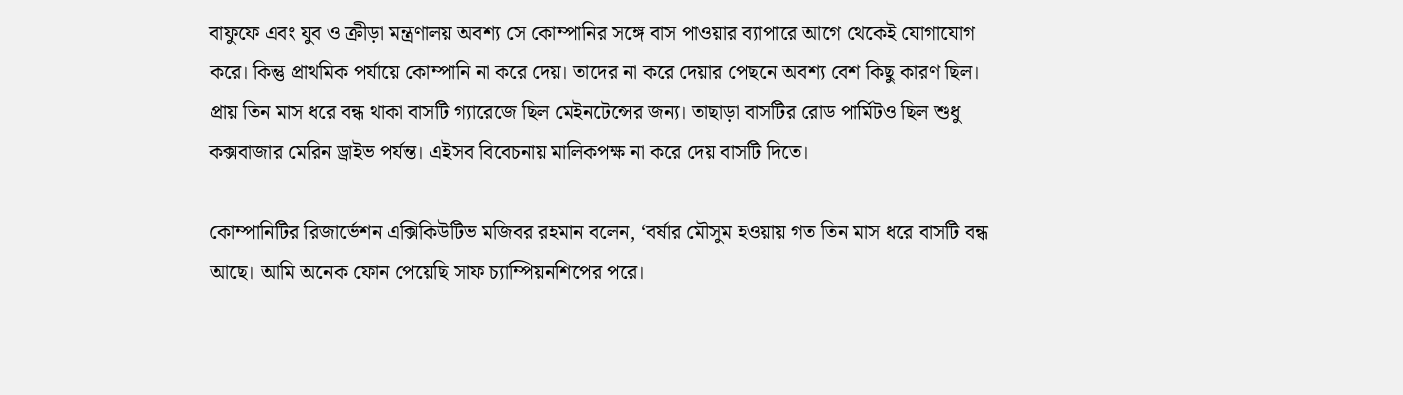বাফুফে এবং যুব ও ক্রীড়া মন্ত্রণালয় অবশ্য সে কোম্পানির সঙ্গে বাস পাওয়ার ব্যাপারে আগে থেকেই যোগাযোগ করে। কিন্তু প্রাথমিক পর্যায়ে কোম্পানি না করে দেয়। তাদের না করে দেয়ার পেছনে অবশ্য বেশ কিছু কারণ ছিল। প্রায় তিন মাস ধরে বন্ধ থাকা বাসটি গ্যারেজে ছিল মেইনটেন্সের জন্য। তাছাড়া বাসটির রোড পার্মিটও ছিল শুধু কক্সবাজার মেরিন ড্রাইভ পর্যন্ত। এইসব বিবেচনায় মালিকপক্ষ না করে দেয় বাসটি দিতে।

কোম্পানিটির রিজার্ভেশন এক্সিকিউটিভ মজিবর রহমান বলেন, ‘বর্ষার মৌসুম হওয়ায় গত তিন মাস ধরে বাসটি বন্ধ আছে। আমি অনেক ফোন পেয়েছি সাফ চ্যাম্পিয়নশিপের পরে।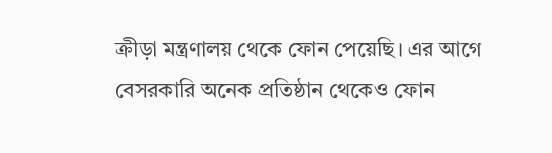ক্রীড়া মন্ত্রণালয় থেকে ফোন পেয়েছি। এর আগে বেসরকারি অনেক প্রতিষ্ঠান থেকেও ফোন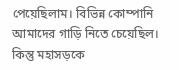পেয়েছিলাম। বিভিন্ন কোম্পানি আমাদের গাড়ি নিতে চেয়েছিল। কিন্তু মহাসড়কে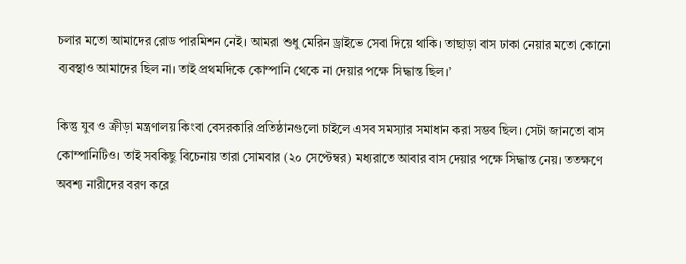চলার মতো আমাদের রোড পারমিশন নেই। আমরা শুধু মেরিন ড্রাইভে সেবা দিয়ে থাকি। তাছাড়া বাস ঢাকা নেয়ার মতো কোনো ব্যবস্থাও আমাদের ছিল না। তাই প্রথমদিকে কোম্পানি থেকে না দেয়ার পক্ষে সিদ্ধান্ত ছিল।’

কিন্তু যুব ও ক্রীড়া মন্ত্রণালয় কিংবা বেসরকারি প্রতিষ্ঠানগুলো চাইলে এসব সমস্যার সমাধান করা সম্ভব ছিল। সেটা জানতো বাস কোম্পানিটিও। তাই সবকিছু বিচেনায় তারা সোমবার (২০ সেপ্টেম্বর) মধ্যরাতে আবার বাস দেয়ার পক্ষে সিদ্ধান্ত নেয়। ততক্ষণে অবশ্য নারীদের বরণ করে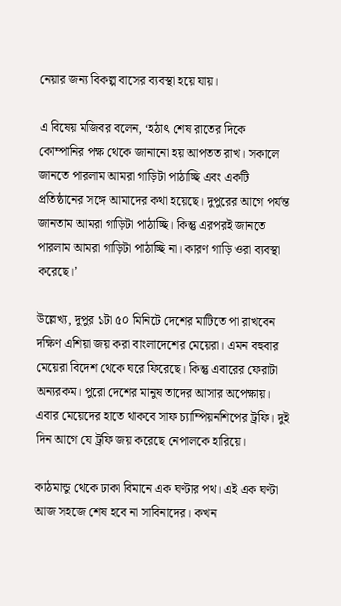নেয়ার জন্য বিকল্প বাসের ব্যবস্থা হয়ে যায়।

এ বিষেয় মজিবর বলেন, ‘হঠাৎ শেষ রাতের দিকে কোম্পানির পক্ষ থেকে জানানো হয় আপতত রাখ। সকালে জানতে পারলাম আমরা গাড়িটা পাঠাচ্ছি এবং একটি প্রতিষ্ঠানের সঙ্গে আমাদের কথা হয়েছে। দুপুরের আগে পর্যন্ত জানতাম আমরা গাড়িটা পাঠাচ্ছি। কিন্তু এরপরই জানতে পারলাম আমরা গাড়িটা পাঠাচ্ছি না। কারণ গাড়ি ওরা ব্যবস্থা করেছে।’

উল্লেখ্য, দুপুর ১টা ৫০ মিনিটে দেশের মাটিতে পা রাখবেন দক্ষিণ এশিয়া জয় করা বাংলাদেশের মেয়েরা। এমন বহুবার মেয়েরা বিদেশ থেকে ঘরে ফিরেছে। কিন্তু এবারের ফেরাটা অন্যরকম। পুরো দেশের মানুষ তাদের আসার অপেক্ষায়। এবার মেয়েদের হাতে থাকবে সাফ চ্যাম্পিয়নশিপের ট্রফি। দুই দিন আগে যে ট্রফি জয় করেছে নেপালকে হারিয়ে।

কাঠমান্ডু থেকে ঢাকা বিমানে এক ঘণ্টার পথ। এই এক ঘণ্টা আজ সহজে শেষ হবে না সাবিনাদের। কখন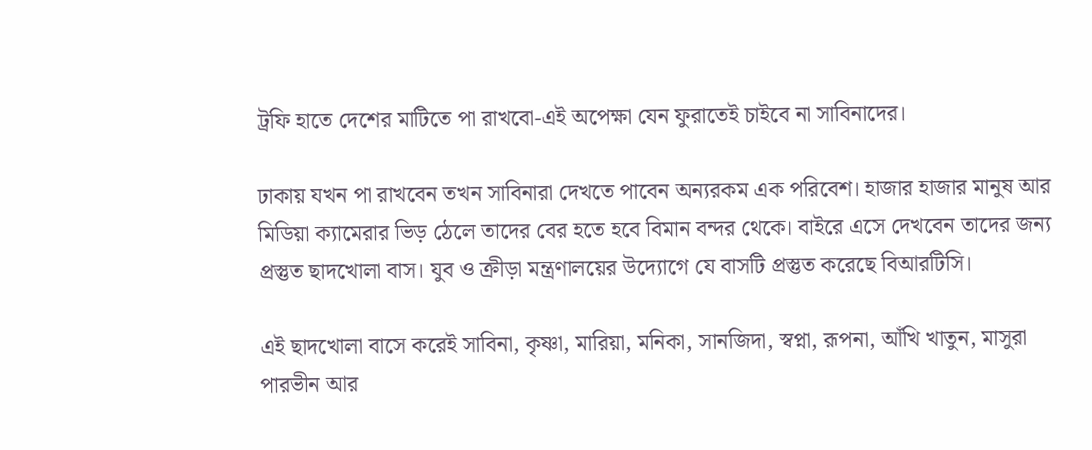ট্রফি হাতে দেশের মাটিতে পা রাখবো-এই অপেক্ষা যেন ফুরাতেই চাইবে না সাবিনাদের।

ঢাকায় যখন পা রাখবেন তখন সাবিনারা দেখতে পাবেন অন্যরকম এক পরিবেশ। হাজার হাজার মানুষ আর মিডিয়া ক্যামেরার ভিড় ঠেলে তাদের বের হতে হবে বিমান বন্দর থেকে। বাইরে এসে দেখবেন তাদের জন্য প্রস্তুত ছাদখোলা বাস। যুব ও ক্রীড়া মন্ত্রণালয়ের উদ্যোগে যে বাসটি প্রস্তুত করেছে বিআরটিসি।

এই ছাদখোলা বাসে করেই সাবিনা, কৃষ্ণা, মারিয়া, মনিকা, সানজিদা, স্বপ্না, রূপনা, আঁখি খাতুন, মাসুরা পারভীন আর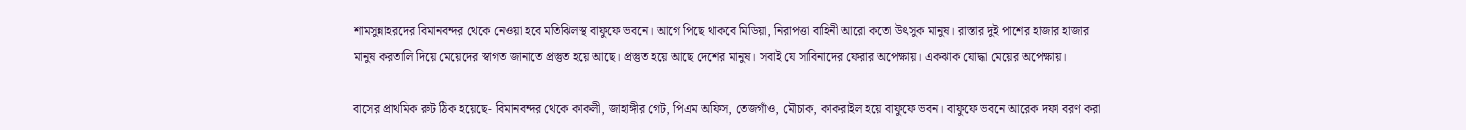শামসুন্নাহরদের বিমানবন্দর থেকে নেওয়া হবে মতিঝিলস্থ বাফুফে ভবনে। আগে পিছে থাকবে মিডিয়া, নিরাপত্তা বাহিনী আরো কতো উৎসুক মানুষ। রাস্তার দুই পাশের হাজার হাজার মানুষ করতালি দিয়ে মেয়েদের স্বাগত জানাতে প্রস্তুত হয়ে আছে। প্রস্তুত হয়ে আছে দেশের মানুষ। সবাই যে সাবিনাদের ফেরার অপেক্ষায়। একঝাক যোদ্ধা মেয়ের অপেক্ষায়।

বাসের প্রাথমিক রুট ঠিক হয়েছে- বিমানবন্দর থেকে কাকলী, জাহাঙ্গীর গেট, পিএম অফিস, তেজগাঁও, মৌচাক, কাকরাইল হয়ে বাফুফে ভবন। বাফুফে ভবনে আরেক দফা বরণ করা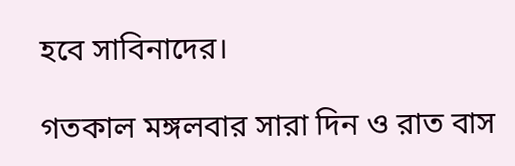হবে সাবিনাদের।

গতকাল মঙ্গলবার সারা দিন ও রাত বাস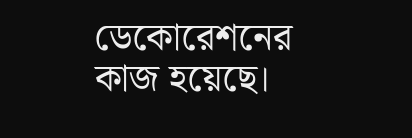ডেকোরেশনের কাজ হয়েছে।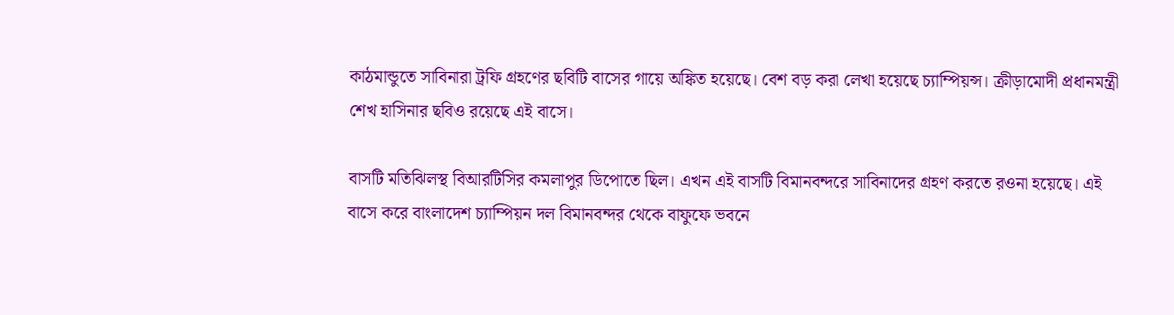কাঠমান্ডুতে সাবিনারা ট্রফি গ্রহণের ছবিটি বাসের গায়ে অঙ্কিত হয়েছে। বেশ বড় করা লেখা হয়েছে চ্যাম্পিয়ন্স। ক্রীড়ামোদী প্রধানমন্ত্রী শেখ হাসিনার ছবিও রয়েছে এই বাসে।

বাসটি মতিঝিলস্থ বিআরটিসির কমলাপুর ডিপোতে ছিল। এখন এই বাসটি বিমানবন্দরে সাবিনাদের গ্রহণ করতে রওনা হয়েছে। এই বাসে করে বাংলাদেশ চ্যাম্পিয়ন দল বিমানবন্দর থেকে বাফুফে ভবনে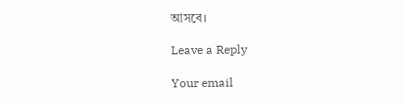আসবে।

Leave a Reply

Your email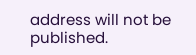address will not be published.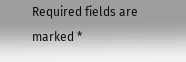Required fields are marked *